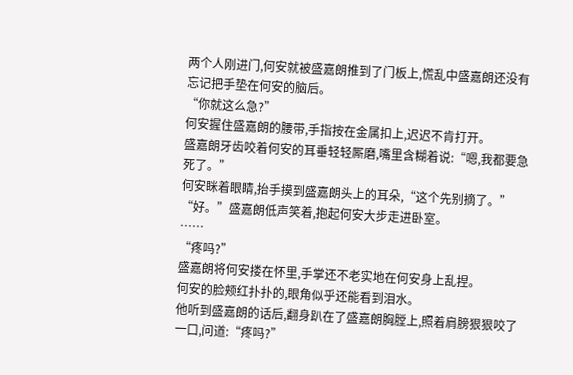两个人刚进门,何安就被盛嘉朗推到了门板上,慌乱中盛嘉朗还没有忘记把手垫在何安的脑后。
“你就这么急?”
何安握住盛嘉朗的腰带,手指按在金属扣上,迟迟不肯打开。
盛嘉朗牙齿咬着何安的耳垂轻轻厮磨,嘴里含糊着说:“嗯,我都要急死了。”
何安眯着眼睛,抬手摸到盛嘉朗头上的耳朵,“这个先别摘了。”
“好。”盛嘉朗低声笑着,抱起何安大步走进卧室。
……
“疼吗?”
盛嘉朗将何安搂在怀里,手掌还不老实地在何安身上乱捏。
何安的脸颊红扑扑的,眼角似乎还能看到泪水。
他听到盛嘉朗的话后,翻身趴在了盛嘉朗胸膛上,照着肩膀狠狠咬了一口,问道:“疼吗?”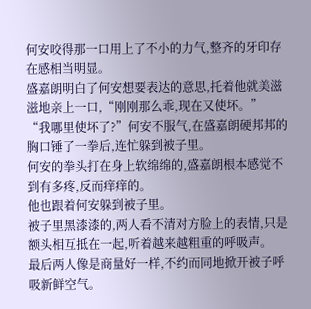何安咬得那一口用上了不小的力气,整齐的牙印存在感相当明显。
盛嘉朗明白了何安想要表达的意思,托着他就美滋滋地亲上一口,“刚刚那么乖,现在又使坏。”
“我哪里使坏了?”何安不服气,在盛嘉朗硬邦邦的胸口锤了一拳后,连忙躲到被子里。
何安的拳头打在身上软绵绵的,盛嘉朗根本感觉不到有多疼,反而痒痒的。
他也跟着何安躲到被子里。
被子里黑漆漆的,两人看不清对方脸上的表情,只是额头相互抵在一起,听着越来越粗重的呼吸声。
最后两人像是商量好一样,不约而同地掀开被子呼吸新鲜空气。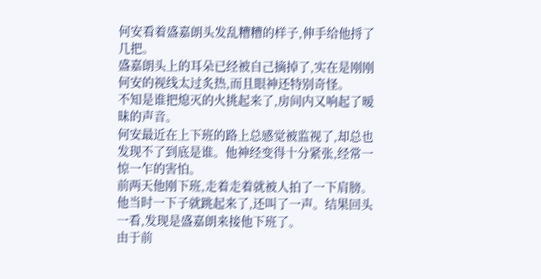何安看着盛嘉朗头发乱糟糟的样子,伸手给他捋了几把。
盛嘉朗头上的耳朵已经被自己摘掉了,实在是刚刚何安的视线太过炙热,而且眼神还特别奇怪。
不知是谁把熄灭的火挑起来了,房间内又响起了暧昧的声音。
何安最近在上下班的路上总感觉被监视了,却总也发现不了到底是谁。他神经变得十分紧张,经常一惊一乍的害怕。
前两天他刚下班,走着走着就被人拍了一下肩膀。他当时一下子就跳起来了,还叫了一声。结果回头一看,发现是盛嘉朗来接他下班了。
由于前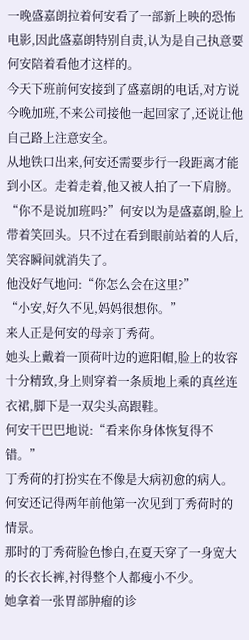一晚盛嘉朗拉着何安看了一部新上映的恐怖电影,因此盛嘉朗特别自责,认为是自己执意要何安陪着看他才这样的。
今天下班前何安接到了盛嘉朗的电话,对方说今晚加班,不来公司接他一起回家了,还说让他自己路上注意安全。
从地铁口出来,何安还需要步行一段距离才能到小区。走着走着,他又被人拍了一下肩膀。
“你不是说加班吗?”何安以为是盛嘉朗,脸上带着笑回头。只不过在看到眼前站着的人后,笑容瞬间就消失了。
他没好气地问:“你怎么会在这里?”
“小安,好久不见,妈妈很想你。”
来人正是何安的母亲丁秀荷。
她头上戴着一顶荷叶边的遮阳帽,脸上的妆容十分精致,身上则穿着一条质地上乘的真丝连衣裙,脚下是一双尖头高跟鞋。
何安干巴巴地说:“看来你身体恢复得不错。”
丁秀荷的打扮实在不像是大病初愈的病人。
何安还记得两年前他第一次见到丁秀荷时的情景。
那时的丁秀荷脸色惨白,在夏天穿了一身宽大的长衣长裤,衬得整个人都瘦小不少。
她拿着一张胃部肿瘤的诊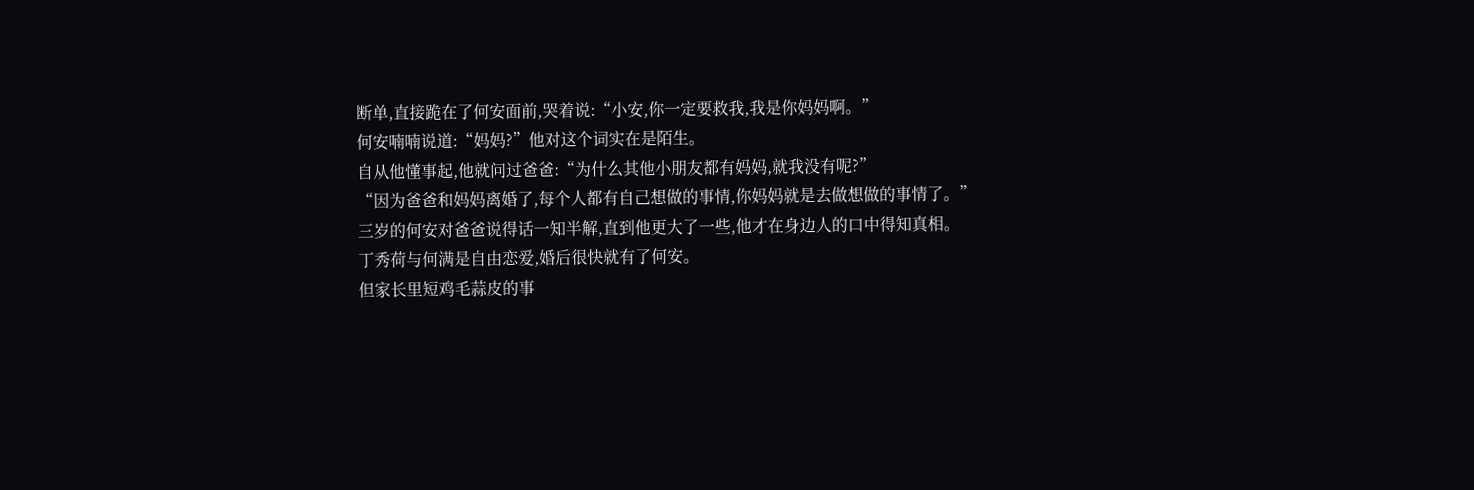断单,直接跪在了何安面前,哭着说:“小安,你一定要救我,我是你妈妈啊。”
何安喃喃说道:“妈妈?”他对这个词实在是陌生。
自从他懂事起,他就问过爸爸:“为什么其他小朋友都有妈妈,就我没有呢?”
“因为爸爸和妈妈离婚了,每个人都有自己想做的事情,你妈妈就是去做想做的事情了。”
三岁的何安对爸爸说得话一知半解,直到他更大了一些,他才在身边人的口中得知真相。
丁秀荷与何满是自由恋爱,婚后很快就有了何安。
但家长里短鸡毛蒜皮的事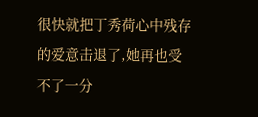很快就把丁秀荷心中残存的爱意击退了,她再也受不了一分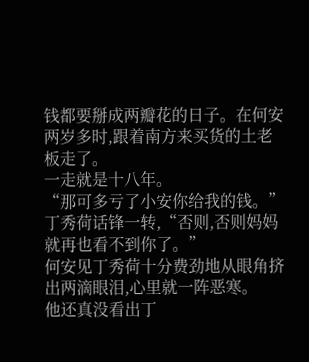钱都要掰成两瓣花的日子。在何安两岁多时,跟着南方来买货的土老板走了。
一走就是十八年。
“那可多亏了小安你给我的钱。”丁秀荷话锋一转,“否则,否则妈妈就再也看不到你了。”
何安见丁秀荷十分费劲地从眼角挤出两滴眼泪,心里就一阵恶寒。
他还真没看出丁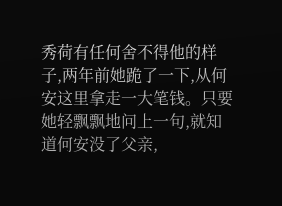秀荷有任何舍不得他的样子,两年前她跪了一下,从何安这里拿走一大笔钱。只要她轻飘飘地问上一句,就知道何安没了父亲,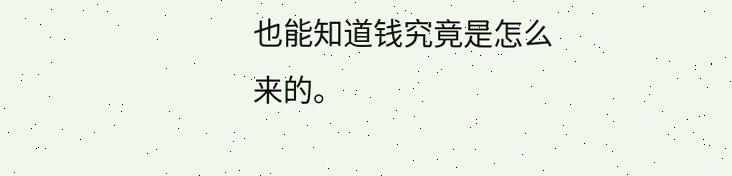也能知道钱究竟是怎么来的。